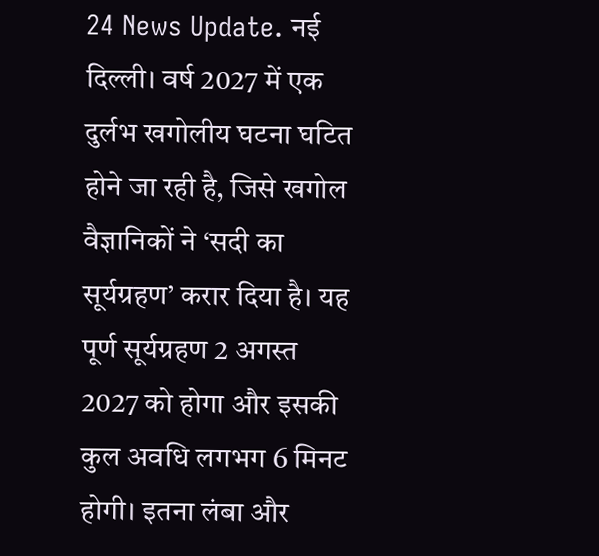24 News Update. नई दिल्ली। वर्ष 2027 में एक दुर्लभ खगोलीय घटना घटित होने जा रही है, जिसे खगोल वैज्ञानिकों ने ‘सदी का सूर्यग्रहण’ करार दिया है। यह पूर्ण सूर्यग्रहण 2 अगस्त 2027 को होगा और इसकी कुल अवधि लगभग 6 मिनट होगी। इतना लंबा और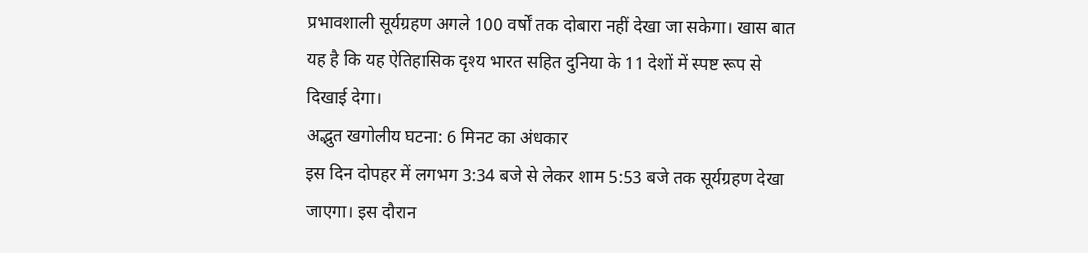प्रभावशाली सूर्यग्रहण अगले 100 वर्षों तक दोबारा नहीं देखा जा सकेगा। खास बात यह है कि यह ऐतिहासिक दृश्य भारत सहित दुनिया के 11 देशों में स्पष्ट रूप से दिखाई देगा।
अद्भुत खगोलीय घटना: 6 मिनट का अंधकार
इस दिन दोपहर में लगभग 3:34 बजे से लेकर शाम 5:53 बजे तक सूर्यग्रहण देखा जाएगा। इस दौरान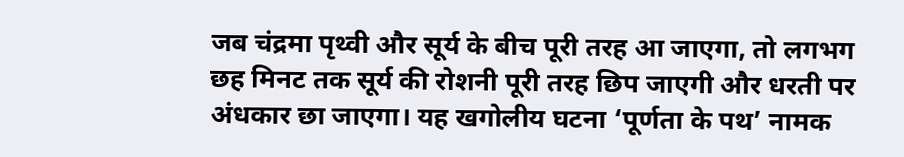जब चंद्रमा पृथ्वी और सूर्य के बीच पूरी तरह आ जाएगा, तो लगभग छह मिनट तक सूर्य की रोशनी पूरी तरह छिप जाएगी और धरती पर अंधकार छा जाएगा। यह खगोलीय घटना ‘पूर्णता के पथ’ नामक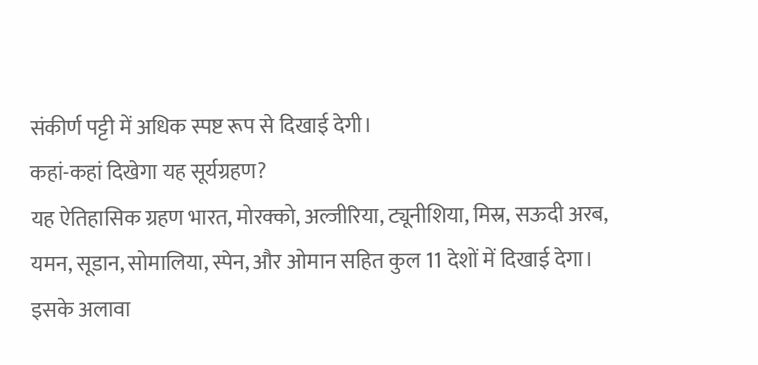संकीर्ण पट्टी में अधिक स्पष्ट रूप से दिखाई देगी।
कहां-कहां दिखेगा यह सूर्यग्रहण?
यह ऐतिहासिक ग्रहण भारत, मोरक्को, अल्जीरिया, ट्यूनीशिया, मिस्र, सऊदी अरब, यमन, सूडान, सोमालिया, स्पेन, और ओमान सहित कुल 11 देशों में दिखाई देगा। इसके अलावा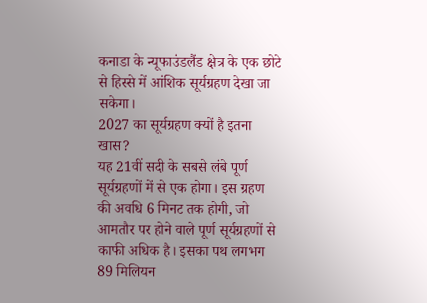कनाडा के न्यूफाउंडलैंड क्षेत्र के एक छोटे से हिस्से में आंशिक सूर्यग्रहण देखा जा सकेगा।
2027 का सूर्यग्रहण क्यों है इतना खास?
यह 21वीं सदी के सबसे लंबे पूर्ण सूर्यग्रहणों में से एक होगा। इस ग्रहण की अवधि 6 मिनट तक होगी, जो आमतौर पर होने वाले पूर्ण सूर्यग्रहणों से काफी अधिक है। इसका पथ लगभग 89 मिलियन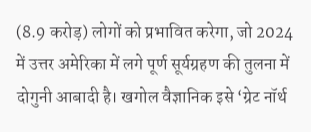(8.9 करोड़) लोगों को प्रभावित करेगा, जो 2024 में उत्तर अमेरिका में लगे पूर्ण सूर्यग्रहण की तुलना में दोगुनी आबादी है। खगोल वैज्ञानिक इसे ‘ग्रेट नॉर्थ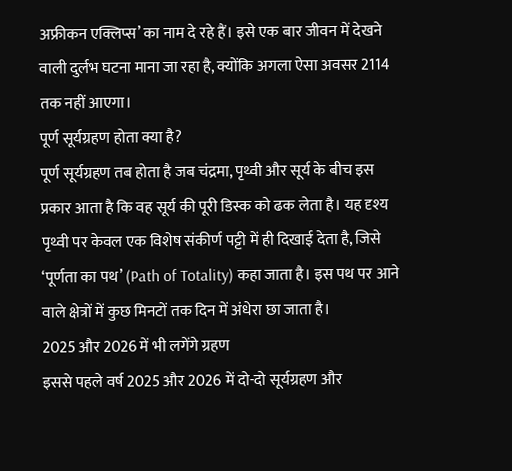अफ्रीकन एक्लिप्स’ का नाम दे रहे हैं। इसे एक बार जीवन में देखने वाली दुर्लभ घटना माना जा रहा है, क्योंकि अगला ऐसा अवसर 2114 तक नहीं आएगा।
पूर्ण सूर्यग्रहण होता क्या है?
पूर्ण सूर्यग्रहण तब होता है जब चंद्रमा, पृथ्वी और सूर्य के बीच इस प्रकार आता है कि वह सूर्य की पूरी डिस्क को ढक लेता है। यह दृश्य पृथ्वी पर केवल एक विशेष संकीर्ण पट्टी में ही दिखाई देता है, जिसे ‘पूर्णता का पथ’ (Path of Totality) कहा जाता है। इस पथ पर आने वाले क्षेत्रों में कुछ मिनटों तक दिन में अंधेरा छा जाता है।
2025 और 2026 में भी लगेंगे ग्रहण
इससे पहले वर्ष 2025 और 2026 में दो-दो सूर्यग्रहण और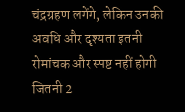चंद्रग्रहण लगेंगे, लेकिन उनकी अवधि और दृश्यता इतनी रोमांचक और स्पष्ट नहीं होगी जितनी 2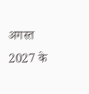अगस्त 2027 के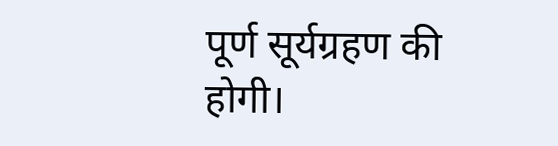पूर्ण सूर्यग्रहण की होगी।